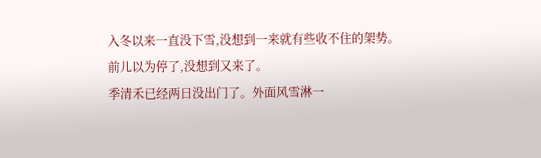入冬以来一直没下雪,没想到一来就有些收不住的架势。
前儿以为停了,没想到又来了。
季清禾已经两日没出门了。外面风雪淋一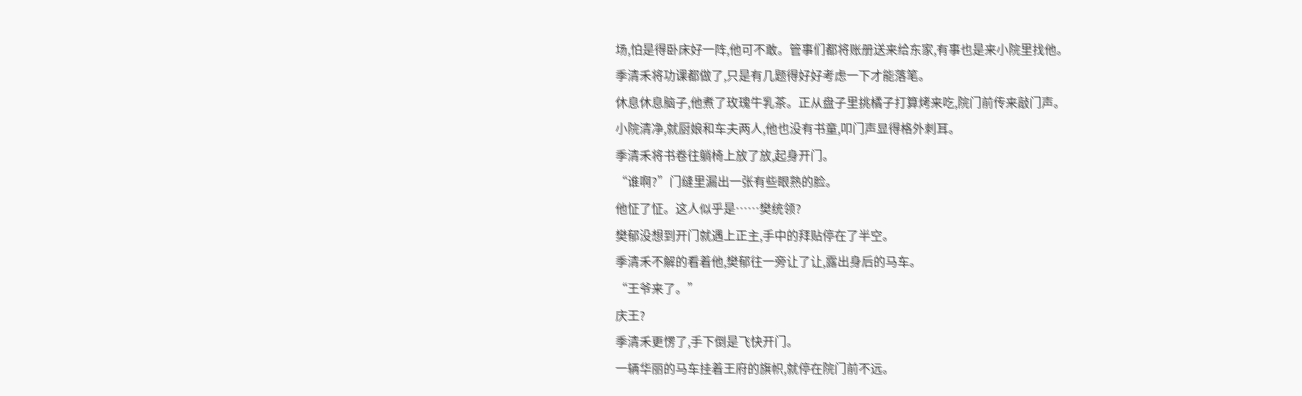场,怕是得卧床好一阵,他可不敢。管事们都将账册送来给东家,有事也是来小院里找他。
季清禾将功课都做了,只是有几题得好好考虑一下才能落笔。
休息休息脑子,他煮了玫瑰牛乳茶。正从盘子里挑橘子打算烤来吃,院门前传来敲门声。
小院清净,就厨娘和车夫两人,他也没有书童,叩门声显得格外刺耳。
季清禾将书卷往躺椅上放了放,起身开门。
“谁啊?”门缝里漏出一张有些眼熟的脸。
他怔了怔。这人似乎是……樊统领?
樊郁没想到开门就遇上正主,手中的拜贴停在了半空。
季清禾不解的看着他,樊郁往一旁让了让,露出身后的马车。
“王爷来了。”
庆王?
季清禾更愣了,手下倒是飞快开门。
一辆华丽的马车挂着王府的旗帜,就停在院门前不远。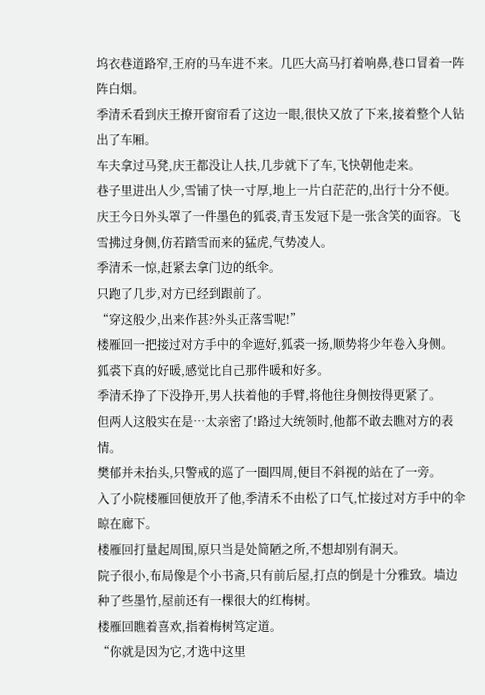坞衣巷道路窄,王府的马车进不来。几匹大高马打着响鼻,巷口冒着一阵阵白烟。
季清禾看到庆王撩开窗帘看了这边一眼,很快又放了下来,接着整个人钻出了车厢。
车夫拿过马凳,庆王都没让人扶,几步就下了车,飞快朝他走来。
巷子里进出人少,雪铺了快一寸厚,地上一片白茫茫的,出行十分不便。
庆王今日外头罩了一件墨色的狐裘,青玉发冠下是一张含笑的面容。飞雪拂过身侧,仿若踏雪而来的猛虎,气势凌人。
季清禾一惊,赶紧去拿门边的纸伞。
只跑了几步,对方已经到跟前了。
“穿这般少,出来作甚?外头正落雪呢!”
楼雁回一把接过对方手中的伞遮好,狐裘一扬,顺势将少年卷入身侧。
狐裘下真的好暖,感觉比自己那件暖和好多。
季清禾挣了下没挣开,男人扶着他的手臂,将他往身侧按得更紧了。
但两人这般实在是…太亲密了!路过大统领时,他都不敢去瞧对方的表情。
樊郁并未抬头,只警戒的巡了一圈四周,便目不斜视的站在了一旁。
入了小院楼雁回便放开了他,季清禾不由松了口气,忙接过对方手中的伞晾在廊下。
楼雁回打量起周围,原只当是处简陋之所,不想却别有洞天。
院子很小,布局像是个小书斋,只有前后屋,打点的倒是十分雅致。墙边种了些墨竹,屋前还有一棵很大的红梅树。
楼雁回瞧着喜欢,指着梅树笃定道。
“你就是因为它,才选中这里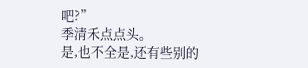吧?”
季清禾点点头。
是,也不全是,还有些别的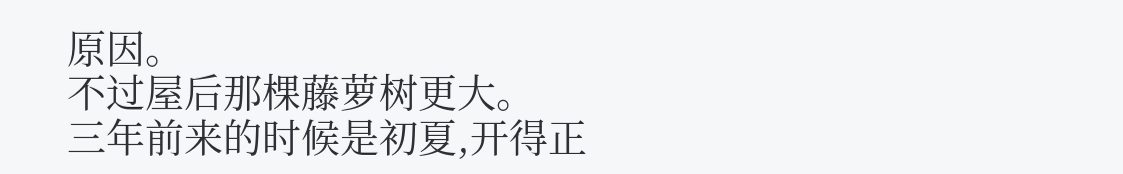原因。
不过屋后那棵藤萝树更大。
三年前来的时候是初夏,开得正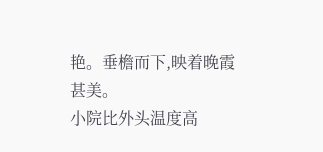艳。垂檐而下,映着晚霞甚美。
小院比外头温度高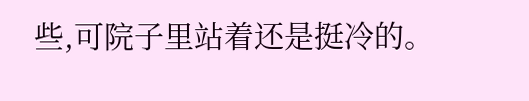些,可院子里站着还是挺冷的。